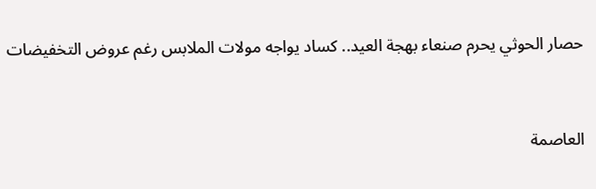حصار الحوثي يحرم صنعاء بهجة العيد.. كساد يواجه مولات الملابس رغم عروض التخفيضات


العاصمة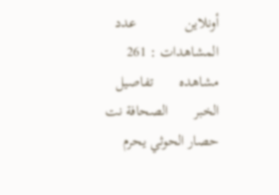أونلاين             عدد المشاهدات : 261 مشاهده       تفاصيل الخبر       الصحافة نت
حصار الحوثي يحرم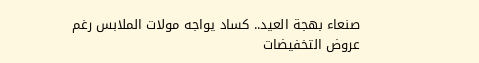صنعاء بهجة العيد.. كساد يواجه مولات الملابس رغم عروض التخفيضات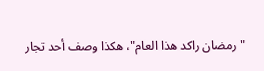"رمضان راكد هذا العام"، هكذا وصف أحد تجار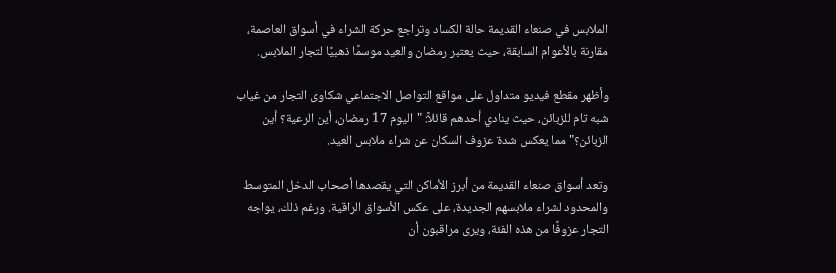الملابس في صنعاء القديمة حالة الكساد وتراجع حركة الشراء في أسواق العاصمة، مقارنة بالأعوام السابقة، حيث يعتبر رمضان والعيد موسمًا ذهبيًا لتجار الملابس.

وأظهر مقطع فيديو متداول على مواقع التواصل الاجتماعي شكاوى التجار من غياب شبه تام للزبائن، حيث ينادي أحدهم قائلاً: "اليوم 17 رمضان، أين الرعية؟ أين الزبائن؟" مما يعكس شدة عزوف السكان عن شراء ملابس العيد.

وتعد أسواق صنعاء القديمة من أبرز الأماكن التي يقصدها أصحاب الدخل المتوسط والمحدود لشراء ملابسهم الجديدة، على عكس الأسواق الراقية. ورغم ذلك، يواجه التجار عزوفًا من هذه الفئة، ويرى مراقبون أن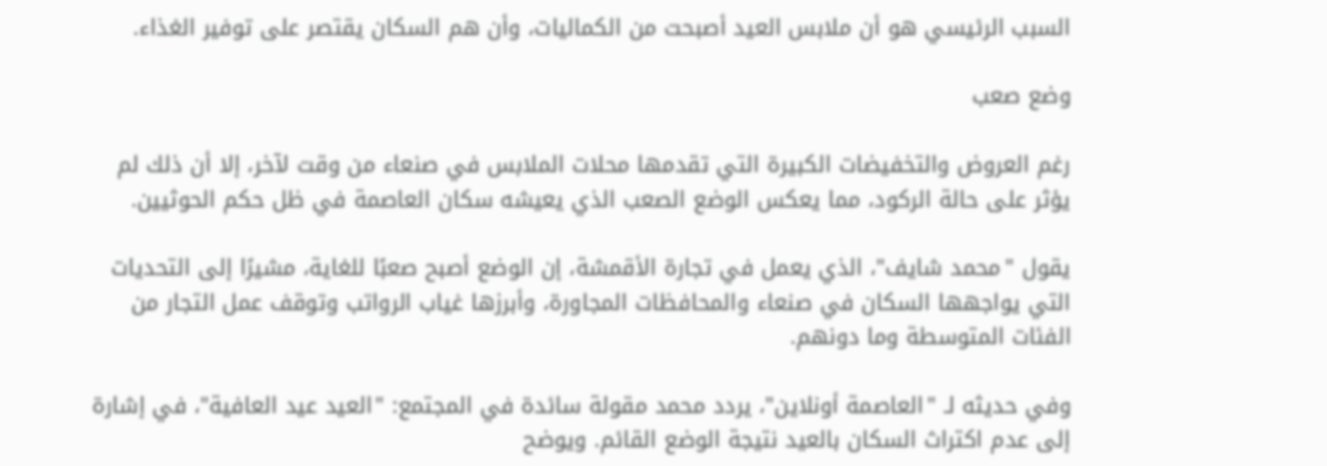السبب الرئيسي هو أن ملابس العيد أصبحت من الكماليات، وأن هم السكان يقتصر على توفير الغذاء.

وضع صعب

رغم العروض والتخفيضات الكبيرة التي تقدمها محلات الملابس في صنعاء من وقت لآخر، إلا أن ذلك لم يؤثر على حالة الركود، مما يعكس الوضع الصعب الذي يعيشه سكان العاصمة في ظل حكم الحوثيين.

يقول "محمد شايف"، الذي يعمل في تجارة الأقمشة، إن الوضع أصبح صعبًا للغاية، مشيرًا إلى التحديات التي يواجهها السكان في صنعاء والمحافظات المجاورة، وأبرزها غياب الرواتب وتوقف عمل التجار من الفئات المتوسطة وما دونهم.

وفي حديثه لـ "العاصمة أونلاين"، يردد محمد مقولة سائدة في المجتمع: "العيد عيد العافية"، في إشارة إلى عدم اكتراث السكان بالعيد نتيجة الوضع القائم. ويوضح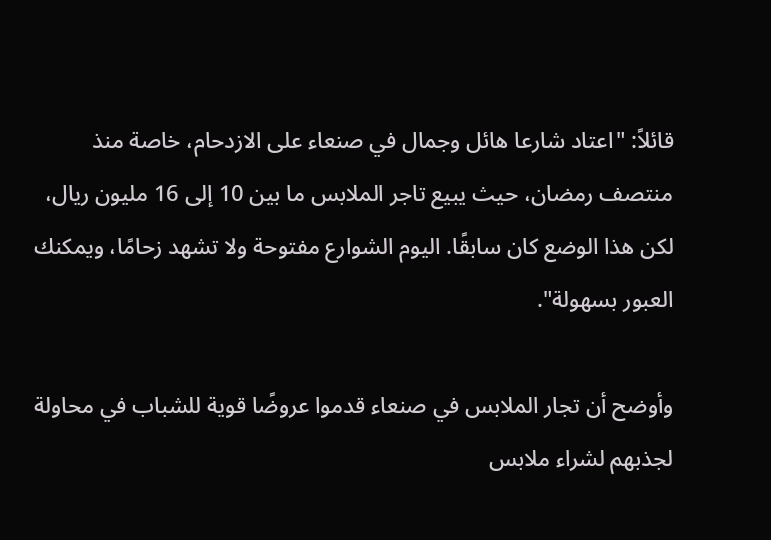قائلاً: "اعتاد شارعا هائل وجمال في صنعاء على الازدحام، خاصة منذ منتصف رمضان، حيث يبيع تاجر الملابس ما بين 10 إلى 16 مليون ريال، لكن هذا الوضع كان سابقًا. اليوم الشوارع مفتوحة ولا تشهد زحامًا، ويمكنك العبور بسهولة".

وأوضح أن تجار الملابس في صنعاء قدموا عروضًا قوية للشباب في محاولة لجذبهم لشراء ملابس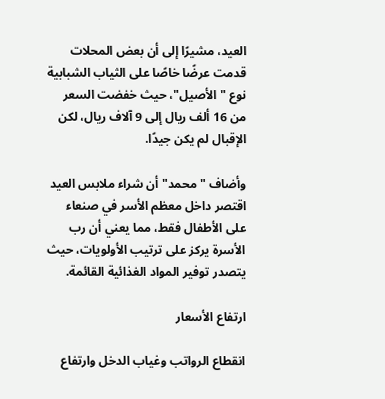العيد، مشيرًا إلى أن بعض المحلات قدمت عرضًا خاصًا على الثياب الشبابية نوع "الأصيل"، حيث خفضت السعر من 16 ألف ريال إلى 9 آلاف ريال، لكن الإقبال لم يكن جيدًا.

وأضاف "محمد" أن شراء ملابس العيد اقتصر داخل معظم الأسر في صنعاء على الأطفال فقط، مما يعني أن رب الأسرة يركز على ترتيب الأولويات، حيث يتصدر توفير المواد الغذائية القائمة.

ارتفاع الأسعار

انقطاع الرواتب وغياب الدخل وارتفاع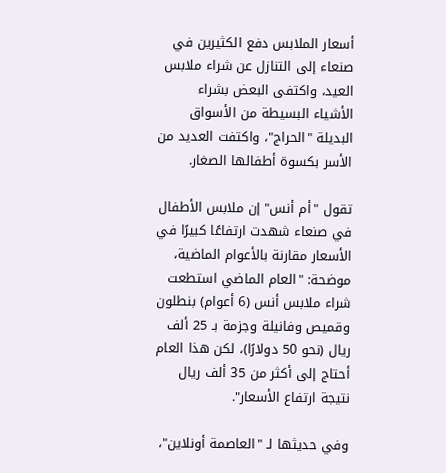أسعار الملابس دفع الكثيرين في صنعاء إلى التنازل عن شراء ملابس العيد، واكتفى البعض بشراء الأشياء البسيطة من الأسواق البديلة "الحراج"، واكتفت العديد من الأسر بكسوة أطفالها الصغار.

تقول "أم أنس" إن ملابس الأطفال في صنعاء شهدت ارتفاعًا كبيرًا في الأسعار مقارنة بالأعوام الماضية، موضحة: "العام الماضي استطعت شراء ملابس أنس (6 أعوام) بنطلون وقميص وفانيلة وجزمة بـ 25 ألف ريال (نحو 50 دولارًا)، لكن هذا العام أحتاج إلى أكثر من 35 ألف ريال نتيجة ارتفاع الأسعار".

وفي حديثها لـ "العاصمة أونلاين"،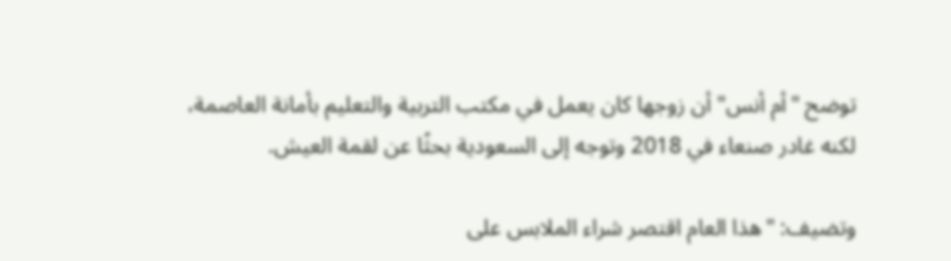توضح "أم أنس" أن زوجها كان يعمل في مكتب التربية والتعليم بأمانة العاصمة، لكنه غادر صنعاء في 2018 وتوجه إلى السعودية بحثًا عن لقمة العيش.

وتضيف: "هذا العام اقتصر شراء الملابس على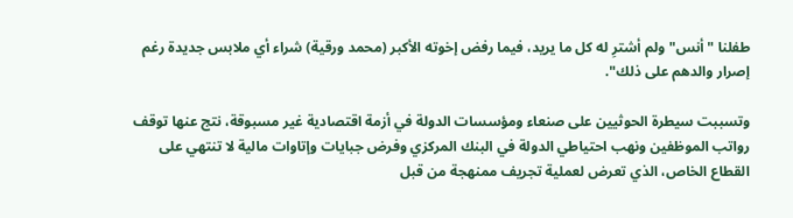طفلنا "أنس" ولم أشترِ له كل ما يريد، فيما رفض إخوته الأكبر (محمد ورقية) شراء أي ملابس جديدة رغم إصرار والدهم على ذلك".

وتسببت سيطرة الحوثيين على صنعاء ومؤسسات الدولة في أزمة اقتصادية غير مسبوقة، نتج عنها توقف رواتب الموظفين ونهب احتياطي الدولة في البنك المركزي وفرض جبايات وإتاوات مالية لا تنتهي على القطاع الخاص، الذي تعرض لعملية تجريف ممنهجة من قبل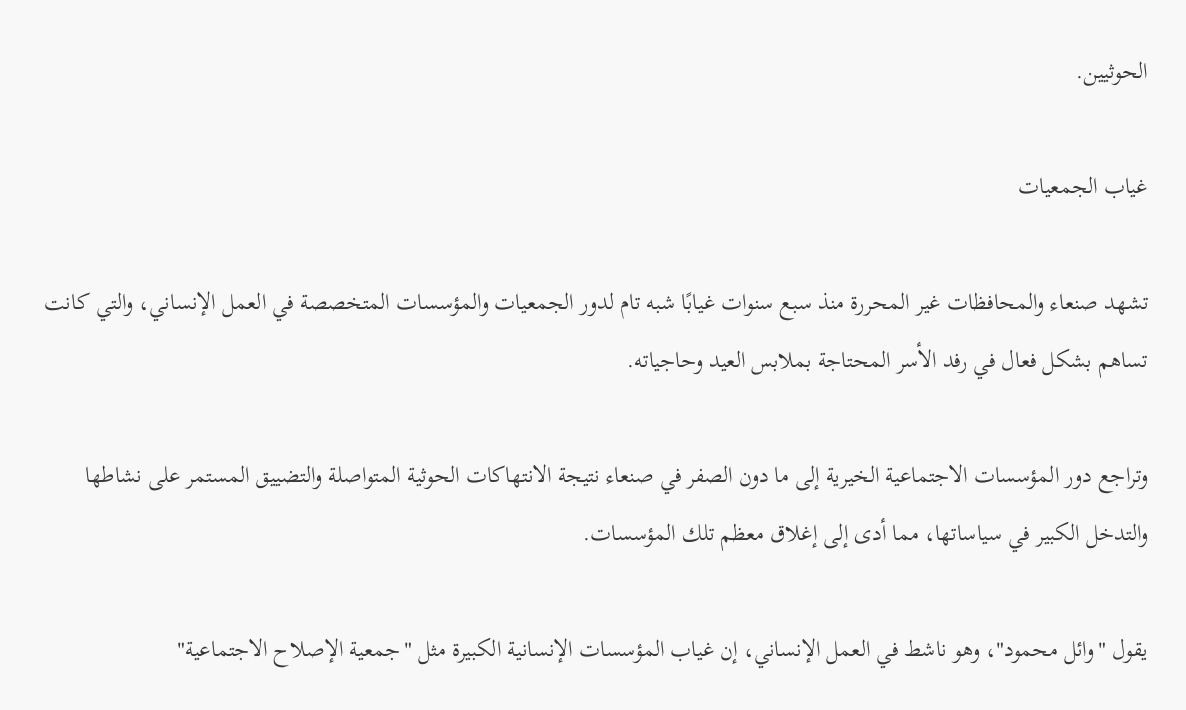الحوثيين.

غياب الجمعيات

تشهد صنعاء والمحافظات غير المحررة منذ سبع سنوات غيابًا شبه تام لدور الجمعيات والمؤسسات المتخصصة في العمل الإنساني، والتي كانت تساهم بشكل فعال في رفد الأسر المحتاجة بملابس العيد وحاجياته.

وتراجع دور المؤسسات الاجتماعية الخيرية إلى ما دون الصفر في صنعاء نتيجة الانتهاكات الحوثية المتواصلة والتضييق المستمر على نشاطها والتدخل الكبير في سياساتها، مما أدى إلى إغلاق معظم تلك المؤسسات.

يقول "وائل محمود"، وهو ناشط في العمل الإنساني، إن غياب المؤسسات الإنسانية الكبيرة مثل "جمعية الإصلاح الاجتماعية"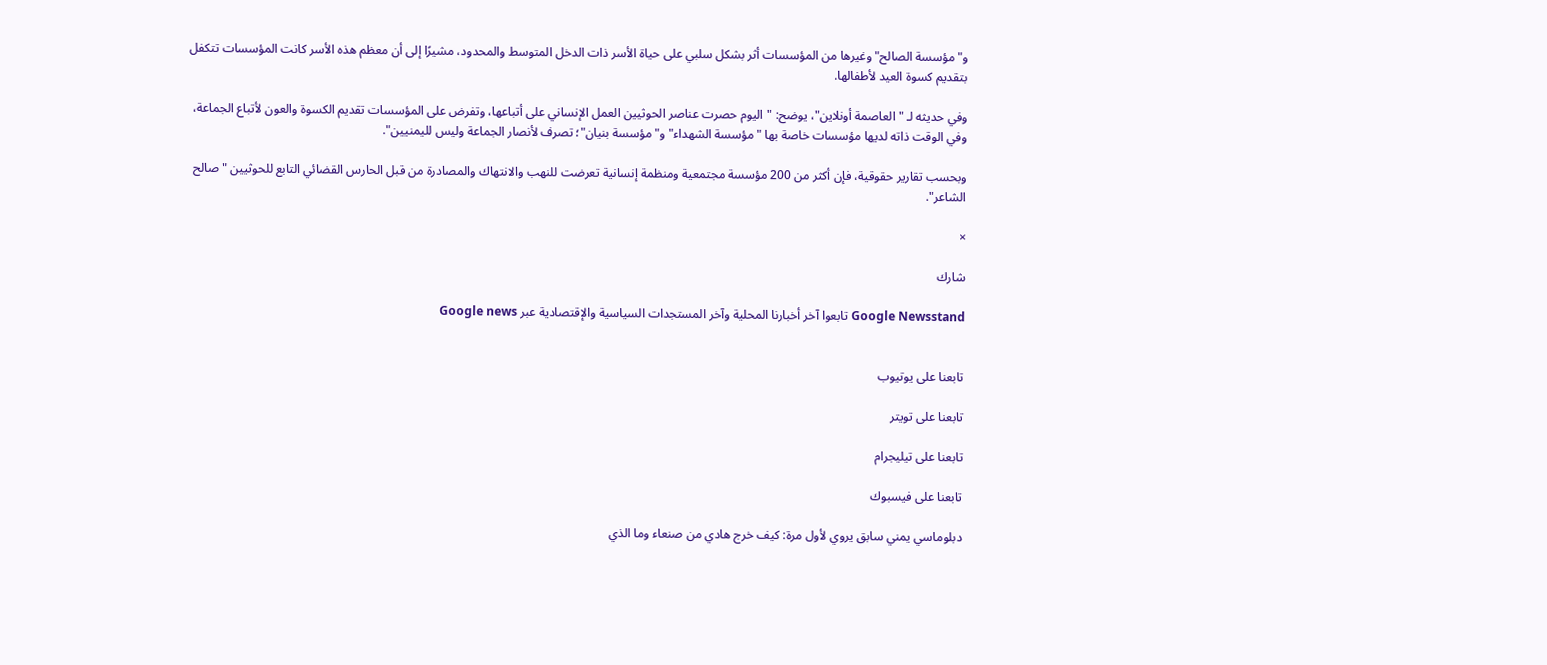و"مؤسسة الصالح" وغيرها من المؤسسات أثر بشكل سلبي على حياة الأسر ذات الدخل المتوسط والمحدود، مشيرًا إلى أن معظم هذه الأسر كانت المؤسسات تتكفل بتقديم كسوة العيد لأطفالها.

وفي حديثه لـ "العاصمة أونلاين"، يوضح: "اليوم حصرت عناصر الحوثيين العمل الإنساني على أتباعها، وتفرض على المؤسسات تقديم الكسوة والعون لأتباع الجماعة، وفي الوقت ذاته لديها مؤسسات خاصة بها "مؤسسة الشهداء" و"مؤسسة بنيان"؛ تصرف لأنصار الجماعة وليس لليمنيين".

وبحسب تقارير حقوقية، فإن أكثر من 200 مؤسسة مجتمعية ومنظمة إنسانية تعرضت للنهب والانتهاك والمصادرة من قبل الحارس القضائي التابع للحوثيين "صالح الشاعر".

×

شارك

Google Newsstand تابعوا آخر أخبارنا المحلية وآخر المستجدات السياسية والإقتصادية عبر Google news


تابعنا على يوتيوب

تابعنا على تويتر

تابعنا على تيليجرام

تابعنا على فيسبوك

دبلوماسي يمني سابق يروي لأول مرة: كيف خرج هادي من صنعاء وما الذي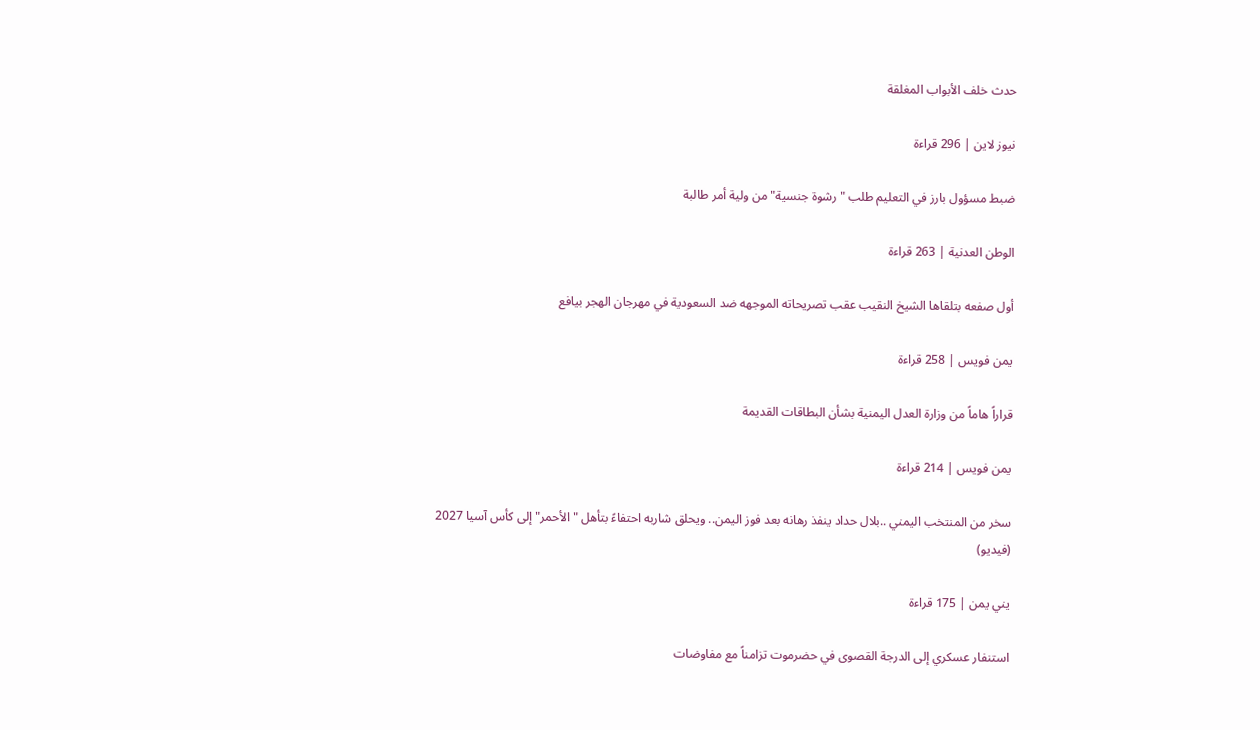حدث خلف الأبواب المغلقة

نيوز لاين | 296 قراءة

ضبط مسؤول بارز في التعليم طلب "رشوة جنسية" من ولية أمر طالبة

الوطن العدنية | 263 قراءة

أول صفعه بتلقاها الشيخ النقيب عقب تصريحاته الموجهه ضد السعودية في مهرجان الهجر بيافع

يمن فويس | 258 قراءة

قراراً هاماً من وزارة العدل اليمنية بشأن البطاقات القديمة

يمن فويس | 214 قراءة

سخر من المنتخب اليمني ..بلال حداد ينفذ رهانه بعد فوز اليمن.. ويحلق شاربه احتفاءً بتأهل "الأحمر" إلى كأس آسيا 2027 (فيديو)

يني يمن | 175 قراءة

استنفار عسكري إلى الدرجة القصوى في حضرموت تزامناً مع مفاوضات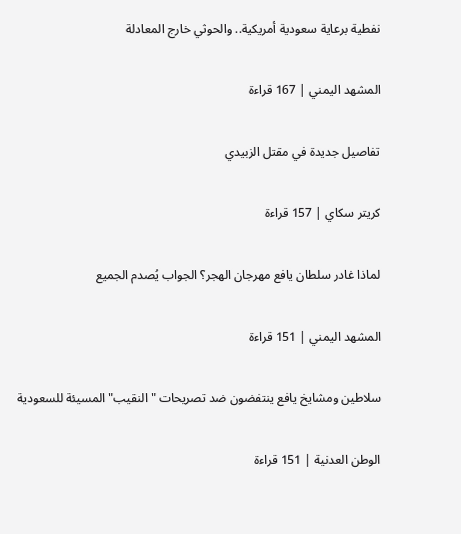نفطية برعاية سعودية أمريكية.. والحوثي خارج المعادلة

المشهد اليمني | 167 قراءة

تفاصيل جديدة في مقتل الزبيدي

كريتر سكاي | 157 قراءة

لماذا غادر سلطان يافع مهرجان الهجر؟ الجواب يُصدم الجميع

المشهد اليمني | 151 قراءة

سلاطين ومشايخ يافع ينتفضون ضد تصريحات "النقيب" المسيئة للسعودية

الوطن العدنية | 151 قراءة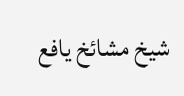شيخ مشائخ يافع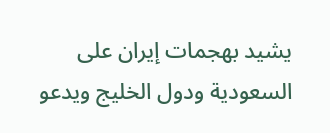يشيد بهجمات إيران على السعودية ودول الخليج ويدعو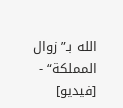الله بـ”زوال المملكة“ - [فيديو]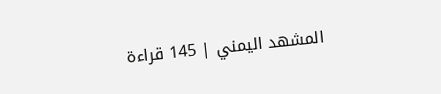المشهد اليمني | 145 قراءة